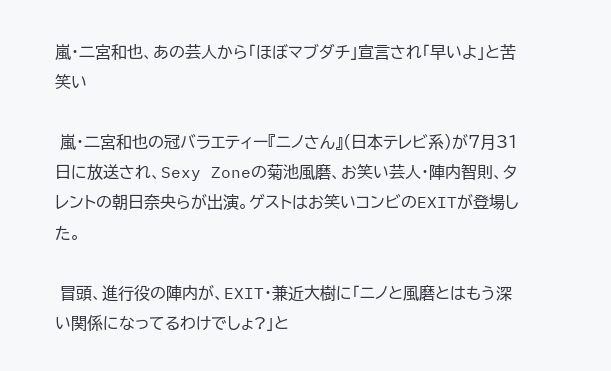嵐・二宮和也、あの芸人から「ほぼマブダチ」宣言され「早いよ」と苦笑い

 嵐・二宮和也の冠バラエティー『ニノさん』(日本テレビ系)が7月31日に放送され、Sexy Zoneの菊池風磨、お笑い芸人・陣内智則、タレントの朝日奈央らが出演。ゲストはお笑いコンビのEXITが登場した。

 冒頭、進行役の陣内が、EXIT・兼近大樹に「ニノと風磨とはもう深い関係になってるわけでしょ?」と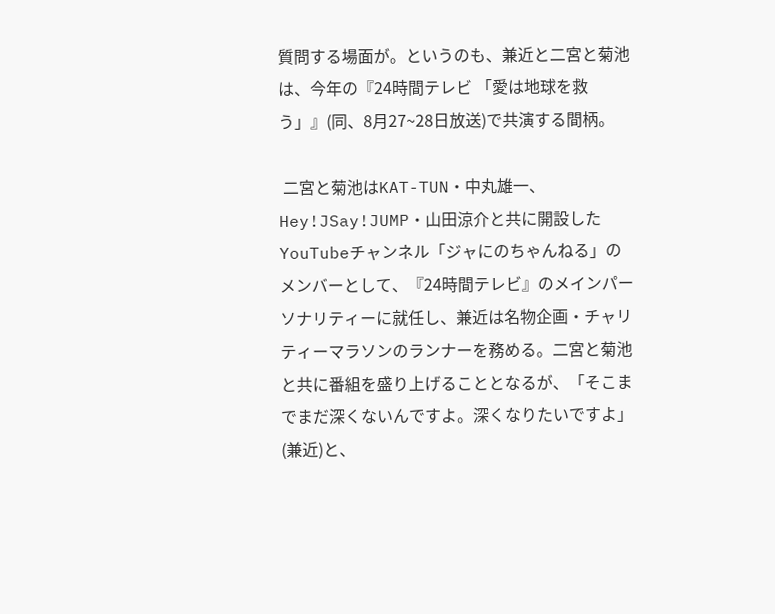質問する場面が。というのも、兼近と二宮と菊池は、今年の『24時間テレビ 「愛は地球を救う」』(同、8月27~28日放送)で共演する間柄。

 二宮と菊池はKAT-TUN・中丸雄一、Hey!JSay!JUMP・山田涼介と共に開設したYouTubeチャンネル「ジャにのちゃんねる」のメンバーとして、『24時間テレビ』のメインパーソナリティーに就任し、兼近は名物企画・チャリティーマラソンのランナーを務める。二宮と菊池と共に番組を盛り上げることとなるが、「そこまでまだ深くないんですよ。深くなりたいですよ」(兼近)と、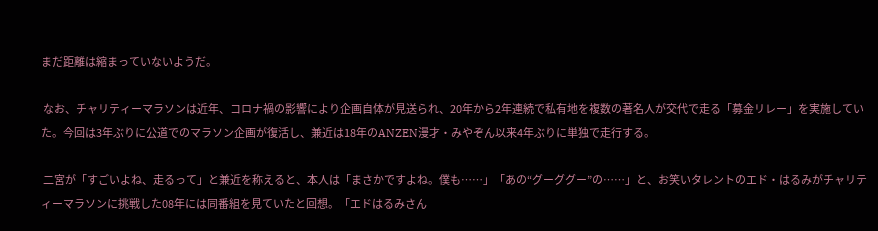まだ距離は縮まっていないようだ。

 なお、チャリティーマラソンは近年、コロナ禍の影響により企画自体が見送られ、20年から2年連続で私有地を複数の著名人が交代で走る「募金リレー」を実施していた。今回は3年ぶりに公道でのマラソン企画が復活し、兼近は18年のANZEN漫才・みやぞん以来4年ぶりに単独で走行する。

 二宮が「すごいよね、走るって」と兼近を称えると、本人は「まさかですよね。僕も……」「あの“グーググー”の……」と、お笑いタレントのエド・はるみがチャリティーマラソンに挑戦した08年には同番組を見ていたと回想。「エドはるみさん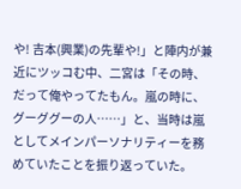や! 吉本(興業)の先輩や!」と陣内が兼近にツッコむ中、二宮は「その時、だって俺やってたもん。嵐の時に、グーググーの人……」と、当時は嵐としてメインパーソナリティーを務めていたことを振り返っていた。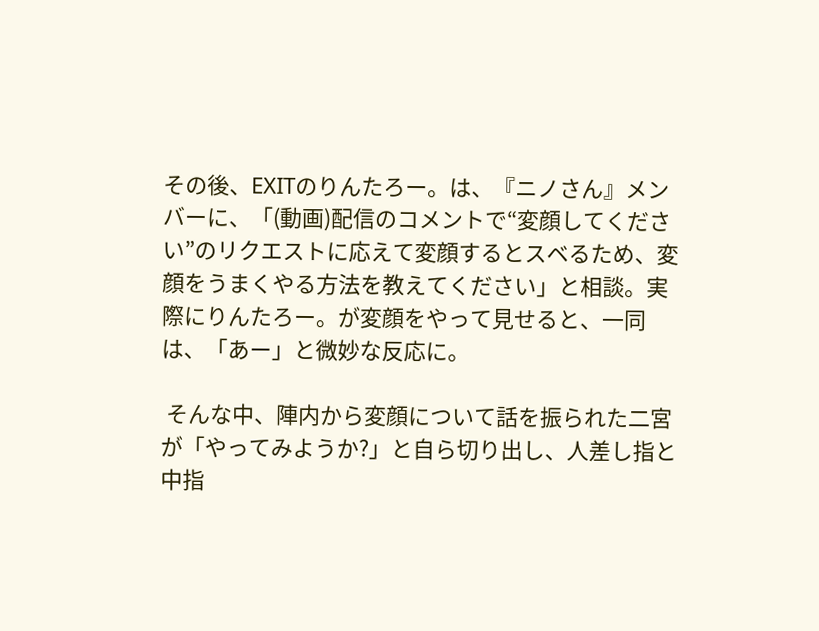その後、EXITのりんたろー。は、『ニノさん』メンバーに、「(動画)配信のコメントで“変顔してください”のリクエストに応えて変顔するとスベるため、変顔をうまくやる方法を教えてください」と相談。実際にりんたろー。が変顔をやって見せると、一同は、「あー」と微妙な反応に。

 そんな中、陣内から変顔について話を振られた二宮が「やってみようか?」と自ら切り出し、人差し指と中指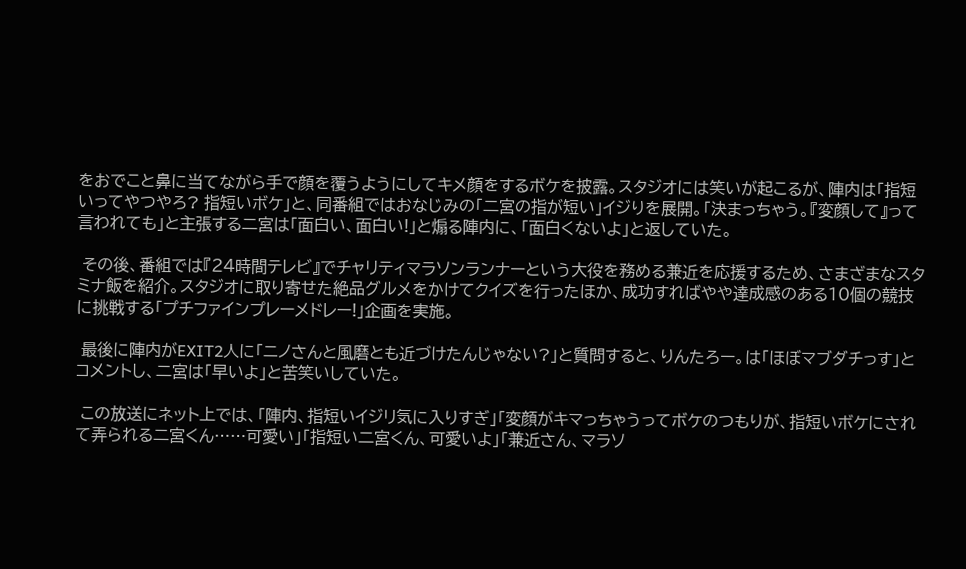をおでこと鼻に当てながら手で顔を覆うようにしてキメ顔をするボケを披露。スタジオには笑いが起こるが、陣内は「指短いってやつやろ? 指短いボケ」と、同番組ではおなじみの「二宮の指が短い」イジりを展開。「決まっちゃう。『変顔して』って言われても」と主張する二宮は「面白い、面白い!」と煽る陣内に、「面白くないよ」と返していた。

 その後、番組では『24時間テレビ』でチャリティマラソンランナーという大役を務める兼近を応援するため、さまざまなスタミナ飯を紹介。スタジオに取り寄せた絶品グルメをかけてクイズを行ったほか、成功すればやや達成感のある10個の競技に挑戦する「プチファインプレーメドレー!」企画を実施。

 最後に陣内がEXIT2人に「ニノさんと風磨とも近づけたんじゃない?」と質問すると、りんたろー。は「ほぼマブダチっす」とコメントし、二宮は「早いよ」と苦笑いしていた。

 この放送にネット上では、「陣内、指短いイジリ気に入りすぎ」「変顔がキマっちゃうってボケのつもりが、指短いボケにされて弄られる二宮くん……可愛い」「指短い二宮くん、可愛いよ」「兼近さん、マラソ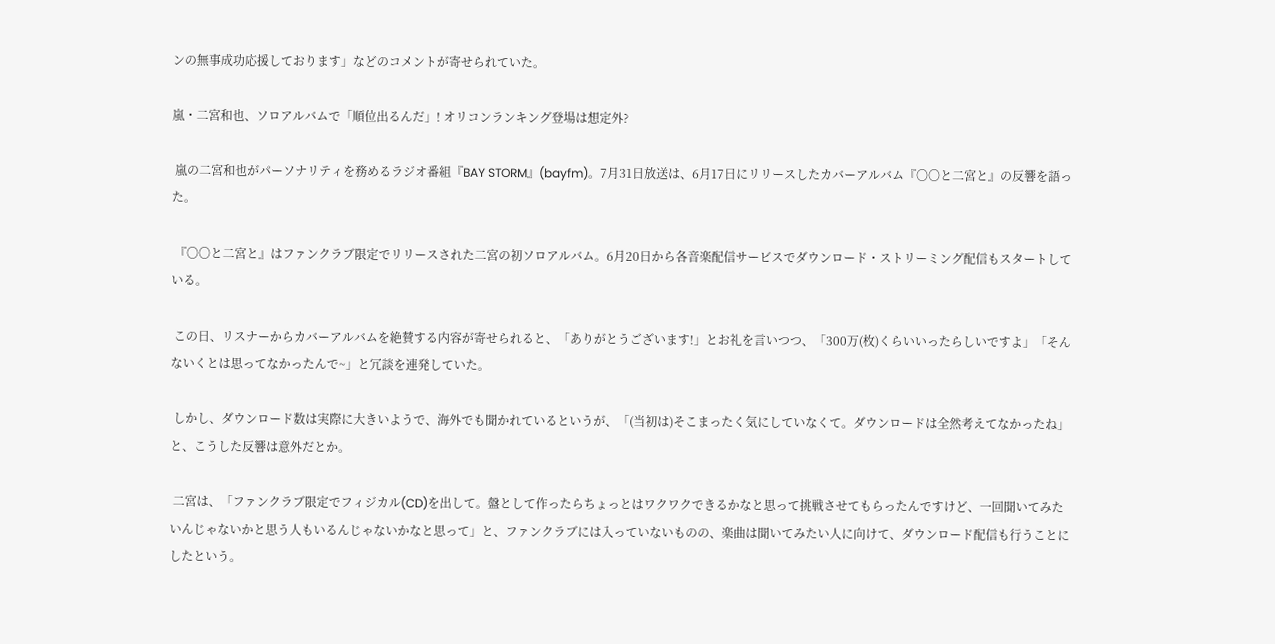ンの無事成功応援しております」などのコメントが寄せられていた。

嵐・二宮和也、ソロアルバムで「順位出るんだ」! オリコンランキング登場は想定外?

 嵐の二宮和也がパーソナリティを務めるラジオ番組『BAY STORM』(bayfm)。7月31日放送は、6月17日にリリースしたカバーアルバム『〇〇と二宮と』の反響を語った。

 『〇〇と二宮と』はファンクラブ限定でリリースされた二宮の初ソロアルバム。6月20日から各音楽配信サービスでダウンロード・ストリーミング配信もスタートしている。

 この日、リスナーからカバーアルバムを絶賛する内容が寄せられると、「ありがとうございます!」とお礼を言いつつ、「300万(枚)くらいいったらしいですよ」「そんないくとは思ってなかったんで~」と冗談を連発していた。

 しかし、ダウンロード数は実際に大きいようで、海外でも聞かれているというが、「(当初は)そこまったく気にしていなくて。ダウンロードは全然考えてなかったね」と、こうした反響は意外だとか。

 二宮は、「ファンクラブ限定でフィジカル(CD)を出して。盤として作ったらちょっとはワクワクできるかなと思って挑戦させてもらったんですけど、一回聞いてみたいんじゃないかと思う人もいるんじゃないかなと思って」と、ファンクラブには入っていないものの、楽曲は聞いてみたい人に向けて、ダウンロード配信も行うことにしたという。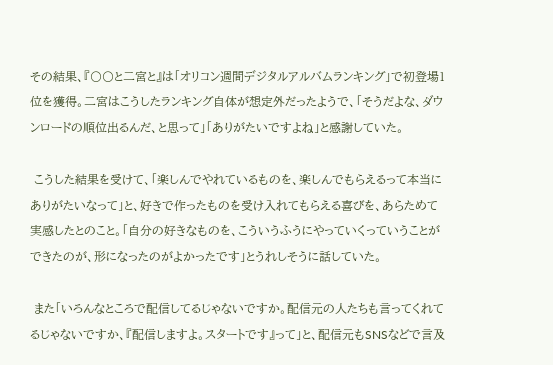その結果、『〇〇と二宮と』は「オリコン週間デジタルアルバムランキング」で初登場1位を獲得。二宮はこうしたランキング自体が想定外だったようで、「そうだよな、ダウンロードの順位出るんだ、と思って」「ありがたいですよね」と感謝していた。

 こうした結果を受けて、「楽しんでやれているものを、楽しんでもらえるって本当にありがたいなって」と、好きで作ったものを受け入れてもらえる喜びを、あらためて実感したとのこと。「自分の好きなものを、こういうふうにやっていくっていうことができたのが、形になったのがよかったです」とうれしそうに話していた。

 また「いろんなところで配信してるじゃないですか。配信元の人たちも言ってくれてるじゃないですか、『配信しますよ。スタートです』って」と、配信元もSNSなどで言及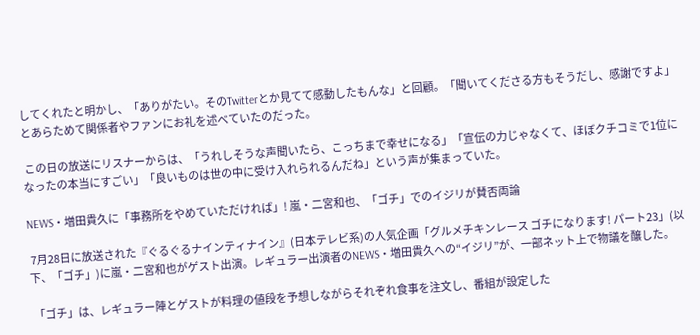してくれたと明かし、「ありがたい。そのTwitterとか見てて感動したもんな」と回顧。「聞いてくださる方もそうだし、感謝ですよ」とあらためて関係者やファンにお礼を述べていたのだった。

 この日の放送にリスナーからは、「うれしそうな声聞いたら、こっちまで幸せになる」「宣伝の力じゃなくて、ほぼクチコミで1位になったの本当にすごい」「良いものは世の中に受け入れられるんだね」という声が集まっていた。

NEWS・増田貴久に「事務所をやめていただければ」! 嵐・二宮和也、「ゴチ」でのイジリが賛否両論

 7月28日に放送された『ぐるぐるナインティナイン』(日本テレビ系)の人気企画「グルメチキンレース ゴチになります! パート23」(以下、「ゴチ」)に嵐・二宮和也がゲスト出演。レギュラー出演者のNEWS・増田貴久への“イジリ”が、一部ネット上で物議を醸した。

 「ゴチ」は、レギュラー陣とゲストが料理の値段を予想しながらそれぞれ食事を注文し、番組が設定した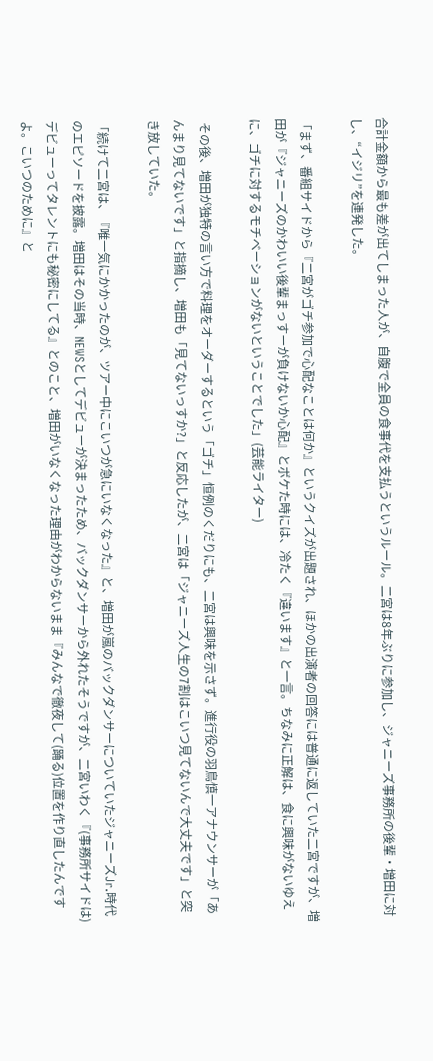合計金額から最も差が出てしまった人が、自腹で全員の食事代を支払うというルール。二宮は8年ぶりに参加し、ジャニーズ事務所の後輩・増田に対し、“イジリ”を連発した。

「まず、番組サイドから『二宮がゴチ参加で心配なことは何か』というクイズが出題され、ほかの出演者の回答には普通に返していた二宮ですが、増田が『ジャニーズのかわいい後輩まっすーが負けないか心配』とボケた時には、冷たく『違います』と一言。ちなみに正解は、食に興味がないゆえに、ゴチに対するモチベーションがないということでした」(芸能ライター)

 その後、増田が独特の言い方で料理をオーダーするという「ゴチ」恒例のくだりにも、二宮は興味を示さず。進行役の羽鳥慎一アナウンサーが「あんまり見てないです」と指摘し、増田も「見てないっすか?」と反応したが、二宮は「ジャニーズ人生の7割はこいつ見てないんで大丈夫です」と突き放していた。

「続けて二宮は、『唯一気にかかったのが、ツアー中にこいつが急にいなくなった』と、増田が嵐のバックダンサーについていたジャニーズJr.時代のエピソードを披露。増田はその当時、NEWSとしてデビューが決まったため、バックダンサーから外れたそうですが、二宮いわく『(事務所サイドは)デビューってタレントにも秘密にしてる』とのこと、増田がいなくなった理由がわからないまま『みんなで徹夜して(踊る)位置を作り直したんですよ。こいつのために』と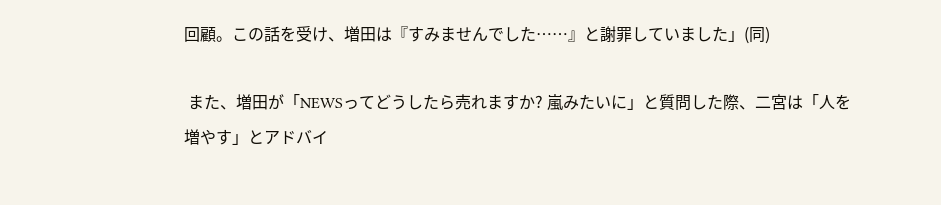回顧。この話を受け、増田は『すみませんでした……』と謝罪していました」(同)

 また、増田が「NEWSってどうしたら売れますか? 嵐みたいに」と質問した際、二宮は「人を増やす」とアドバイ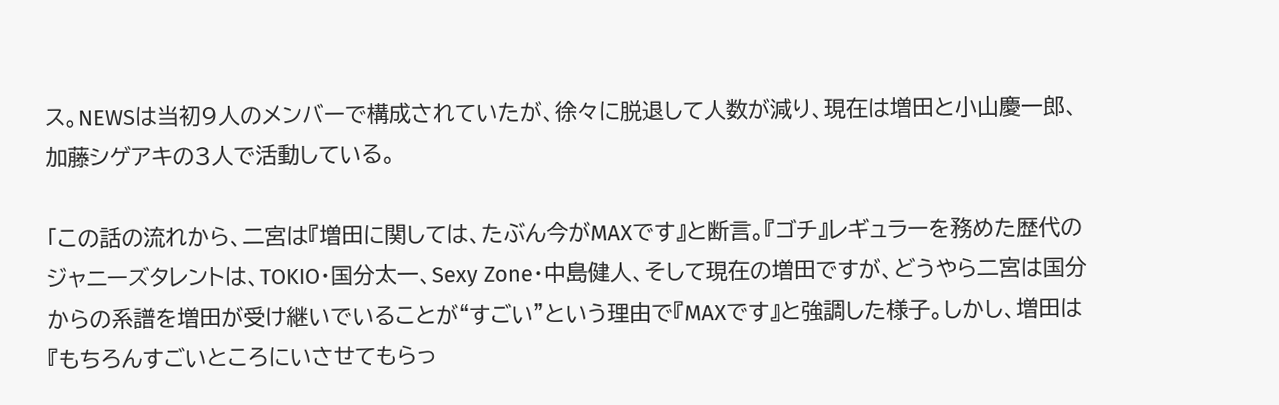ス。NEWSは当初9人のメンバーで構成されていたが、徐々に脱退して人数が減り、現在は増田と小山慶一郎、加藤シゲアキの3人で活動している。

「この話の流れから、二宮は『増田に関しては、たぶん今がMAXです』と断言。『ゴチ』レギュラーを務めた歴代のジャニーズタレントは、TOKIO・国分太一、Sexy Zone・中島健人、そして現在の増田ですが、どうやら二宮は国分からの系譜を増田が受け継いでいることが“すごい”という理由で『MAXです』と強調した様子。しかし、増田は『もちろんすごいところにいさせてもらっ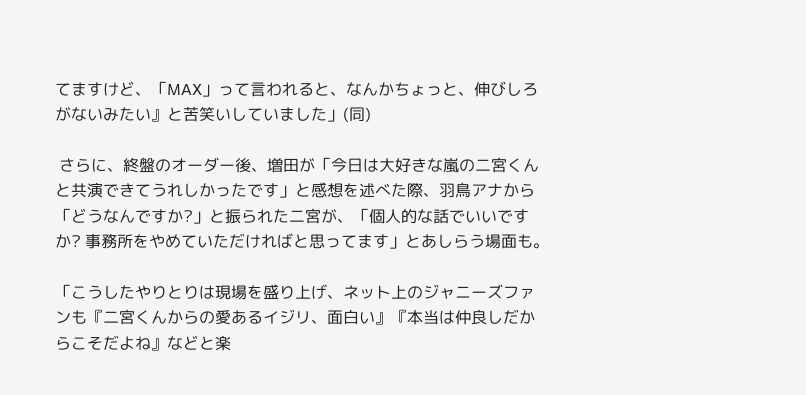てますけど、「MAX」って言われると、なんかちょっと、伸びしろがないみたい』と苦笑いしていました」(同)

 さらに、終盤のオーダー後、増田が「今日は大好きな嵐の二宮くんと共演できてうれしかったです」と感想を述べた際、羽鳥アナから「どうなんですか?」と振られた二宮が、「個人的な話でいいですか? 事務所をやめていただければと思ってます」とあしらう場面も。

「こうしたやりとりは現場を盛り上げ、ネット上のジャニーズファンも『二宮くんからの愛あるイジリ、面白い』『本当は仲良しだからこそだよね』などと楽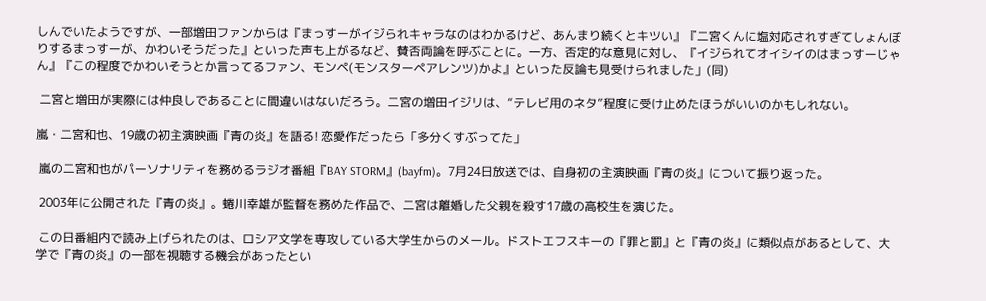しんでいたようですが、一部増田ファンからは『まっすーがイジられキャラなのはわかるけど、あんまり続くとキツい』『二宮くんに塩対応されすぎてしょんぼりするまっすーが、かわいそうだった』といった声も上がるなど、賛否両論を呼ぶことに。一方、否定的な意見に対し、『イジられてオイシイのはまっすーじゃん』『この程度でかわいそうとか言ってるファン、モンペ(モンスターペアレンツ)かよ』といった反論も見受けられました」(同)

 二宮と増田が実際には仲良しであることに間違いはないだろう。二宮の増田イジリは、“テレビ用のネタ”程度に受け止めたほうがいいのかもしれない。

嵐・二宮和也、19歳の初主演映画『青の炎』を語る! 恋愛作だったら「多分くすぶってた」

 嵐の二宮和也がパーソナリティを務めるラジオ番組『BAY STORM』(bayfm)。7月24日放送では、自身初の主演映画『青の炎』について振り返った。

 2003年に公開された『青の炎』。蜷川幸雄が監督を務めた作品で、二宮は離婚した父親を殺す17歳の高校生を演じた。

 この日番組内で読み上げられたのは、ロシア文学を専攻している大学生からのメール。ドストエフスキーの『罪と罰』と『青の炎』に類似点があるとして、大学で『青の炎』の一部を視聴する機会があったとい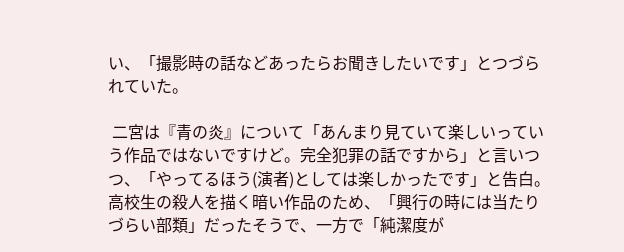い、「撮影時の話などあったらお聞きしたいです」とつづられていた。

 二宮は『青の炎』について「あんまり見ていて楽しいっていう作品ではないですけど。完全犯罪の話ですから」と言いつつ、「やってるほう(演者)としては楽しかったです」と告白。高校生の殺人を描く暗い作品のため、「興行の時には当たりづらい部類」だったそうで、一方で「純潔度が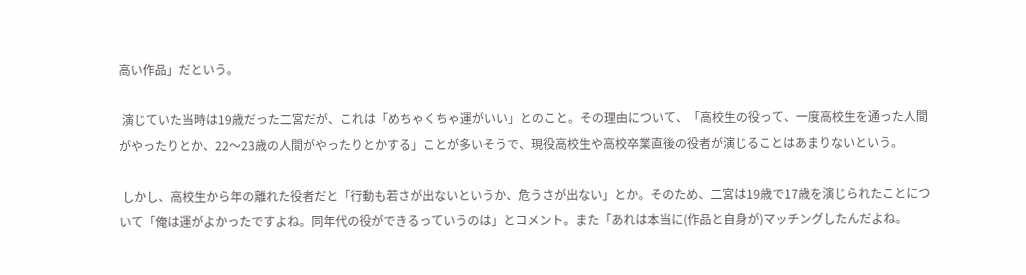高い作品」だという。

 演じていた当時は19歳だった二宮だが、これは「めちゃくちゃ運がいい」とのこと。その理由について、「高校生の役って、一度高校生を通った人間がやったりとか、22〜23歳の人間がやったりとかする」ことが多いそうで、現役高校生や高校卒業直後の役者が演じることはあまりないという。

 しかし、高校生から年の離れた役者だと「行動も若さが出ないというか、危うさが出ない」とか。そのため、二宮は19歳で17歳を演じられたことについて「俺は運がよかったですよね。同年代の役ができるっていうのは」とコメント。また「あれは本当に(作品と自身が)マッチングしたんだよね。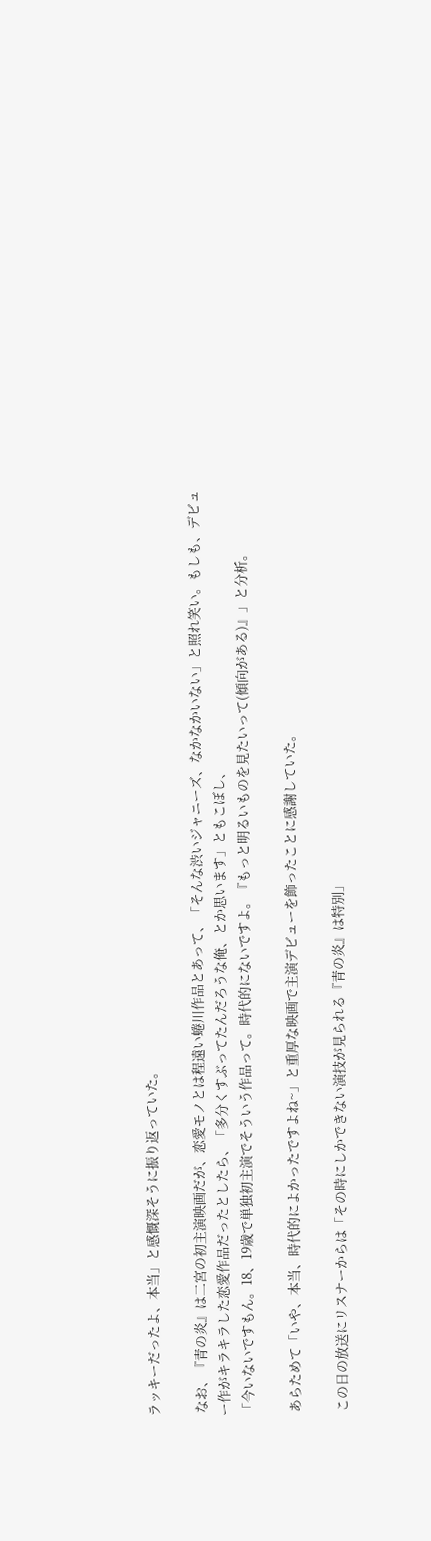ラッキーだったよ、本当」と感慨深そうに振り返っていた。

 なお、『青の炎』は二宮の初主演映画だが、恋愛モノとは程遠い蜷川作品とあって、「そんな渋いジャニーズ、なかなかいない」と照れ笑い。もしも、デビュー作がキラキラした恋愛作品だったとしたら、「多分くすぶってたんだろうな俺、とか思います」ともこぼし、
「今いないですもん。18、19歳で単独初主演でそういう作品って。時代的にないですよ。『もっと明るいものを見たいって(傾向がある)』」と分析。

 あらためて「いや、本当、時代的によかったですよね~」と重厚な映画で主演デビューを飾ったことに感謝していた。

 この日の放送にリスナーからは「その時にしかできない演技が見られる『青の炎』は特別」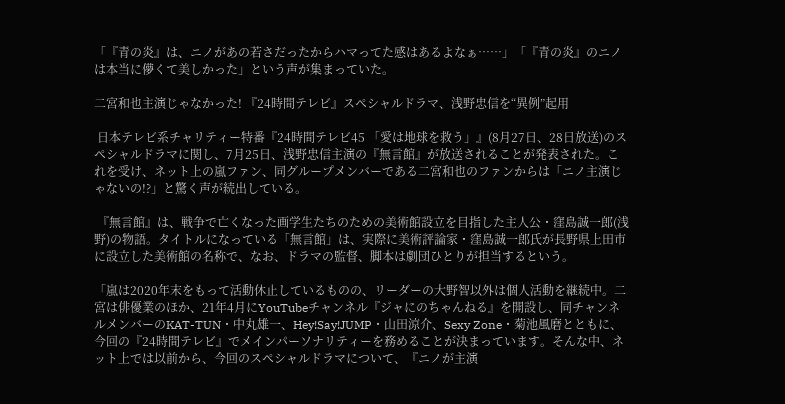「『青の炎』は、ニノがあの若さだったからハマってた感はあるよなぁ……」「『青の炎』のニノは本当に儚くて美しかった」という声が集まっていた。

二宮和也主演じゃなかった! 『24時間テレビ』スペシャルドラマ、浅野忠信を“異例”起用

 日本テレビ系チャリティー特番『24時間テレビ45 「愛は地球を救う」』(8月27日、28日放送)のスペシャルドラマに関し、7月25日、浅野忠信主演の『無言館』が放送されることが発表された。これを受け、ネット上の嵐ファン、同グループメンバーである二宮和也のファンからは「ニノ主演じゃないの!?」と驚く声が続出している。

 『無言館』は、戦争で亡くなった画学生たちのための美術館設立を目指した主人公・窪島誠一郎(浅野)の物語。タイトルになっている「無言館」は、実際に美術評論家・窪島誠一郎氏が長野県上田市に設立した美術館の名称で、なお、ドラマの監督、脚本は劇団ひとりが担当するという。

「嵐は2020年末をもって活動休止しているものの、リーダーの大野智以外は個人活動を継続中。二宮は俳優業のほか、21年4月にYouTubeチャンネル『ジャにのちゃんねる』を開設し、同チャンネルメンバーのKAT-TUN・中丸雄一、Hey!Say!JUMP・山田涼介、Sexy Zone・菊池風磨とともに、今回の『24時間テレビ』でメインパーソナリティーを務めることが決まっています。そんな中、ネット上では以前から、今回のスペシャルドラマについて、『ニノが主演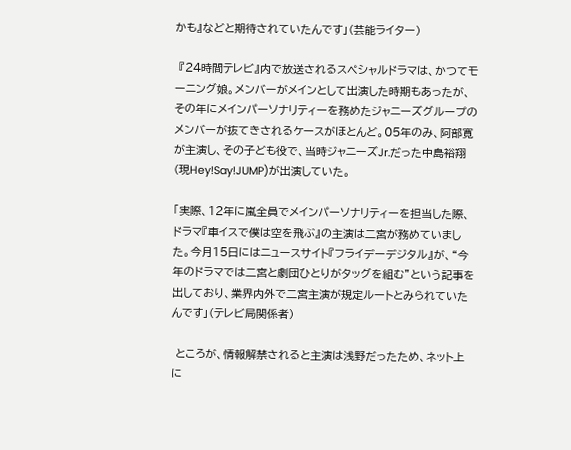かも』などと期待されていたんです」(芸能ライター)

 『24時間テレビ』内で放送されるスペシャルドラマは、かつてモーニング娘。メンバーがメインとして出演した時期もあったが、その年にメインパーソナリティーを務めたジャニーズグループのメンバーが抜てきされるケースがほとんど。05年のみ、阿部寛が主演し、その子ども役で、当時ジャニーズJr.だった中島裕翔(現Hey!Say!JUMP)が出演していた。

「実際、12年に嵐全員でメインパーソナリティーを担当した際、ドラマ『車イスで僕は空を飛ぶ』の主演は二宮が務めていました。今月15日にはニュースサイト『フライデーデジタル』が、“今年のドラマでは二宮と劇団ひとりがタッグを組む”という記事を出しており、業界内外で二宮主演が規定ルートとみられていたんです」(テレビ局関係者)

 ところが、情報解禁されると主演は浅野だったため、ネット上に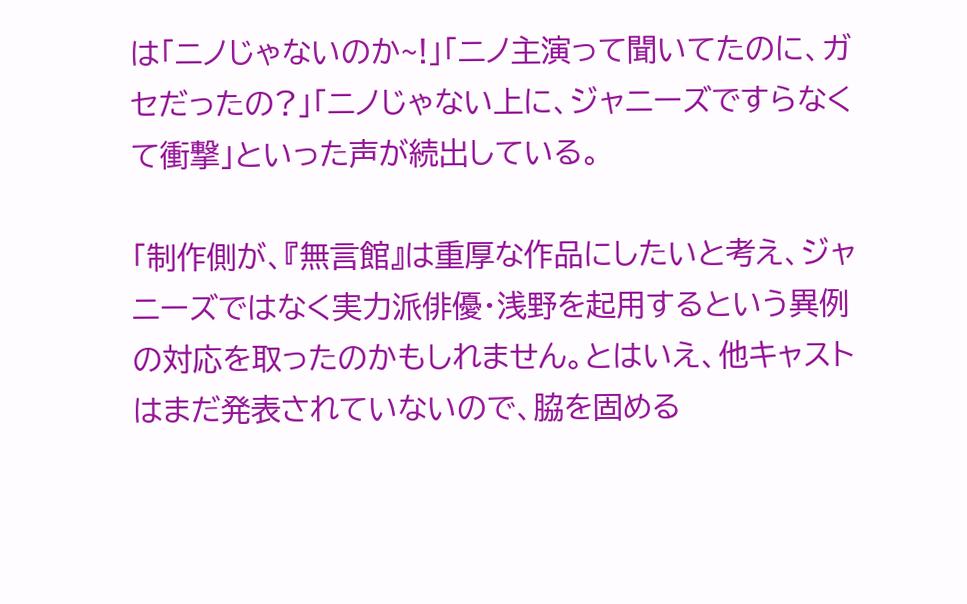は「ニノじゃないのか~!」「ニノ主演って聞いてたのに、ガセだったの?」「ニノじゃない上に、ジャニーズですらなくて衝撃」といった声が続出している。

「制作側が、『無言館』は重厚な作品にしたいと考え、ジャニーズではなく実力派俳優・浅野を起用するという異例の対応を取ったのかもしれません。とはいえ、他キャストはまだ発表されていないので、脇を固める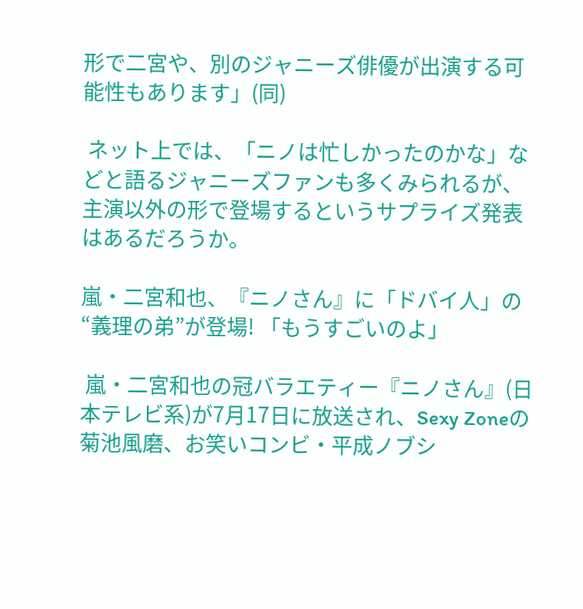形で二宮や、別のジャニーズ俳優が出演する可能性もあります」(同)

 ネット上では、「ニノは忙しかったのかな」などと語るジャニーズファンも多くみられるが、主演以外の形で登場するというサプライズ発表はあるだろうか。

嵐・二宮和也、『ニノさん』に「ドバイ人」の“義理の弟”が登場! 「もうすごいのよ」

 嵐・二宮和也の冠バラエティー『ニノさん』(日本テレビ系)が7月17日に放送され、Sexy Zoneの菊池風磨、お笑いコンビ・平成ノブシ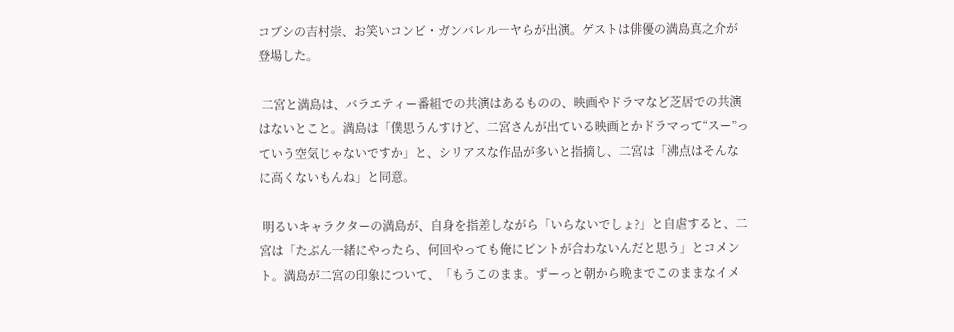コブシの吉村崇、お笑いコンビ・ガンバレル―ヤらが出演。ゲストは俳優の満島真之介が登場した。

 二宮と満島は、バラエティー番組での共演はあるものの、映画やドラマなど芝居での共演はないとこと。満島は「僕思うんすけど、二宮さんが出ている映画とかドラマって“スー”っていう空気じゃないですか」と、シリアスな作品が多いと指摘し、二宮は「沸点はそんなに高くないもんね」と同意。

 明るいキャラクターの満島が、自身を指差しながら「いらないでしょ?」と自虐すると、二宮は「たぶん一緒にやったら、何回やっても俺にピントが合わないんだと思う」とコメント。満島が二宮の印象について、「もうこのまま。ずーっと朝から晩までこのままなイメ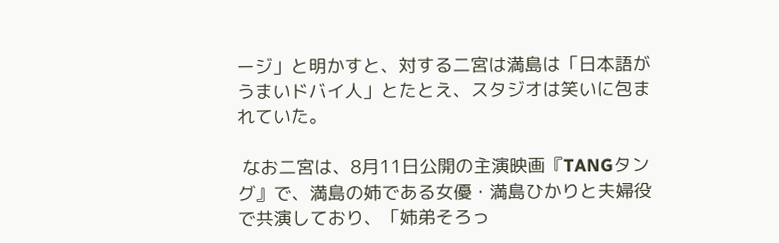ージ」と明かすと、対する二宮は満島は「日本語がうまいドバイ人」とたとえ、スタジオは笑いに包まれていた。

 なお二宮は、8月11日公開の主演映画『TANGタング』で、満島の姉である女優・満島ひかりと夫婦役で共演しており、「姉弟そろっ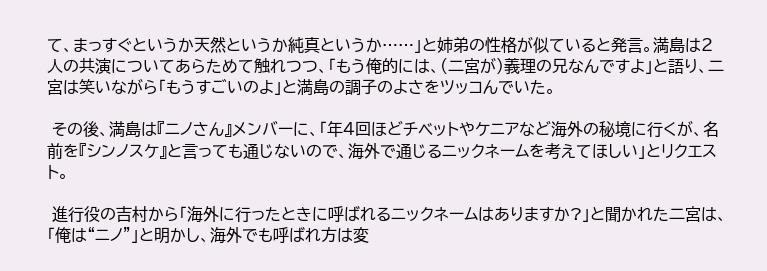て、まっすぐというか天然というか純真というか……」と姉弟の性格が似ていると発言。満島は2人の共演についてあらためて触れつつ、「もう俺的には、(二宮が)義理の兄なんですよ」と語り、二宮は笑いながら「もうすごいのよ」と満島の調子のよさをツッコんでいた。

 その後、満島は『ニノさん』メンバーに、「年4回ほどチベットやケニアなど海外の秘境に行くが、名前を『シンノスケ』と言っても通じないので、海外で通じるニックネームを考えてほしい」とリクエスト。

 進行役の吉村から「海外に行ったときに呼ばれるニックネームはありますか?」と聞かれた二宮は、「俺は“ニノ”」と明かし、海外でも呼ばれ方は変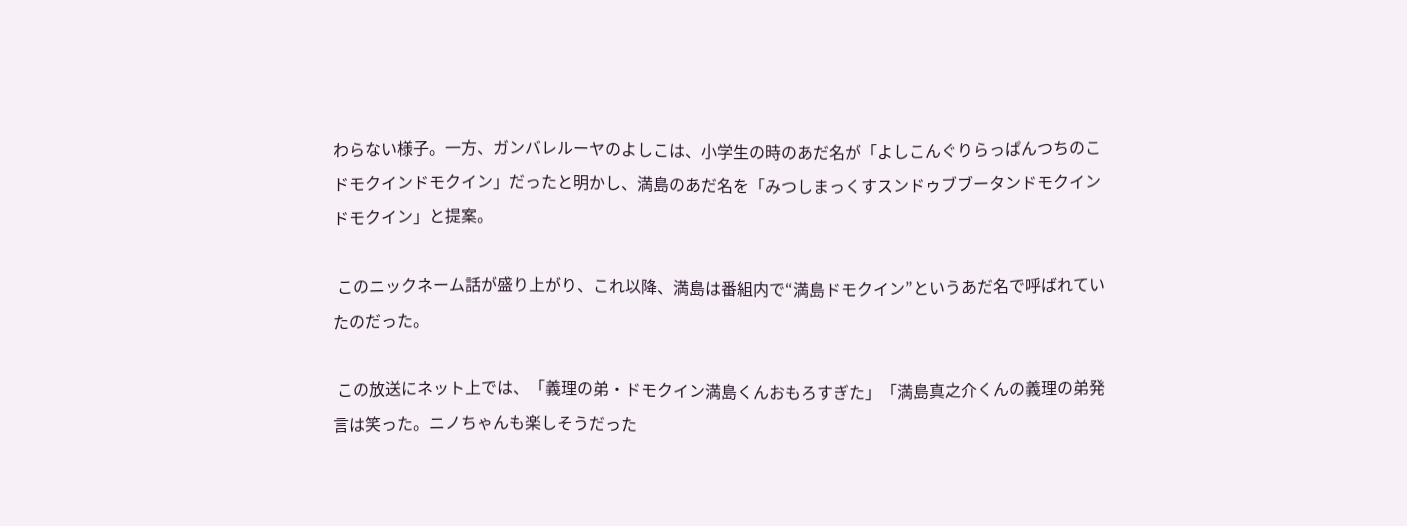わらない様子。一方、ガンバレルーヤのよしこは、小学生の時のあだ名が「よしこんぐりらっぱんつちのこドモクインドモクイン」だったと明かし、満島のあだ名を「みつしまっくすスンドゥブブータンドモクインドモクイン」と提案。

 このニックネーム話が盛り上がり、これ以降、満島は番組内で“満島ドモクイン”というあだ名で呼ばれていたのだった。

 この放送にネット上では、「義理の弟・ドモクイン満島くんおもろすぎた」「満島真之介くんの義理の弟発言は笑った。ニノちゃんも楽しそうだった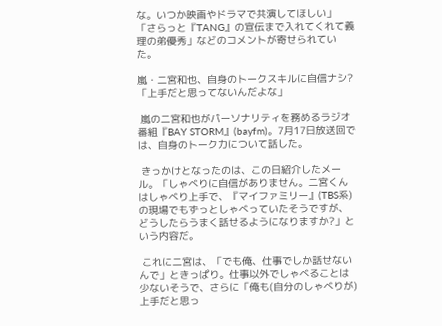な。いつか映画やドラマで共演してほしい」「さらっと『TANG』の宣伝まで入れてくれて義理の弟優秀」などのコメントが寄せられていた。

嵐・二宮和也、自身のトークスキルに自信ナシ? 「上手だと思ってないんだよな」

 嵐の二宮和也がパーソナリティを務めるラジオ番組『BAY STORM』(bayfm)。7月17日放送回では、自身のトーク力について話した。

 きっかけとなったのは、この日紹介したメール。「しゃべりに自信がありません。二宮くんはしゃべり上手で、『マイファミリー』(TBS系)の現場でもずっとしゃべっていたそうですが、どうしたらうまく話せるようになりますか?」という内容だ。

 これに二宮は、「でも俺、仕事でしか話せないんで」ときっぱり。仕事以外でしゃべることは少ないそうで、さらに「俺も(自分のしゃべりが)上手だと思っ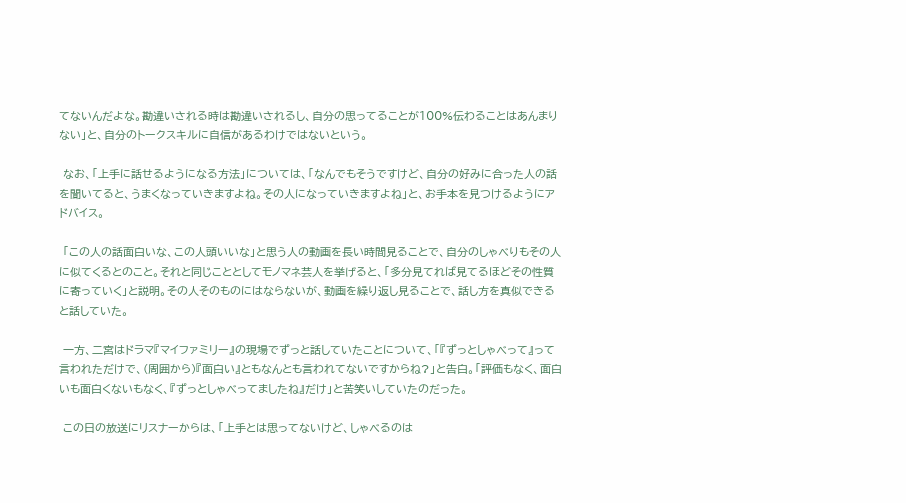てないんだよな。勘違いされる時は勘違いされるし、自分の思ってることが100%伝わることはあんまりない」と、自分のトークスキルに自信があるわけではないという。

 なお、「上手に話せるようになる方法」については、「なんでもそうですけど、自分の好みに合った人の話を聞いてると、うまくなっていきますよね。その人になっていきますよね」と、お手本を見つけるようにアドバイス。

 「この人の話面白いな、この人頭いいな」と思う人の動画を長い時間見ることで、自分のしゃべりもその人に似てくるとのこと。それと同じこととしてモノマネ芸人を挙げると、「多分見てれば見てるほどその性質に寄っていく」と説明。その人そのものにはならないが、動画を繰り返し見ることで、話し方を真似できると話していた。

 一方、二宮はドラマ『マイファミリー』の現場でずっと話していたことについて、「『ずっとしゃべって』って言われただけで、(周囲から)『面白い』ともなんとも言われてないですからね?」と告白。「評価もなく、面白いも面白くないもなく、『ずっとしゃべってましたね』だけ」と苦笑いしていたのだった。

 この日の放送にリスナーからは、「上手とは思ってないけど、しゃべるのは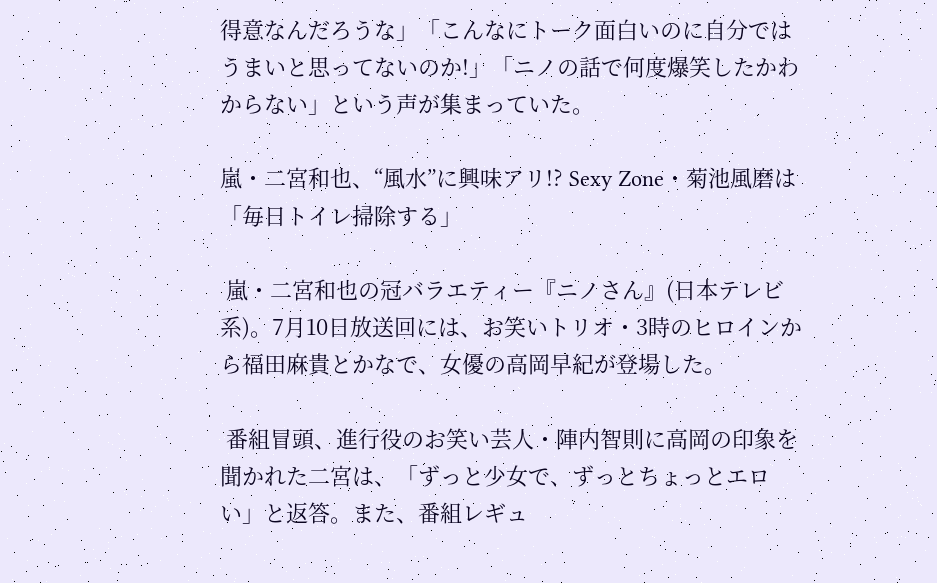得意なんだろうな」「こんなにトーク面白いのに自分ではうまいと思ってないのか!」「ニノの話で何度爆笑したかわからない」という声が集まっていた。

嵐・二宮和也、“風水”に興味アリ!? Sexy Zone・菊池風磨は「毎日トイレ掃除する」

 嵐・二宮和也の冠バラエティー『ニノさん』(日本テレビ系)。7月10日放送回には、お笑いトリオ・3時のヒロインから福田麻貴とかなで、女優の高岡早紀が登場した。

 番組冒頭、進行役のお笑い芸人・陣内智則に高岡の印象を聞かれた二宮は、「ずっと少女で、ずっとちょっとエロい」と返答。また、番組レギュ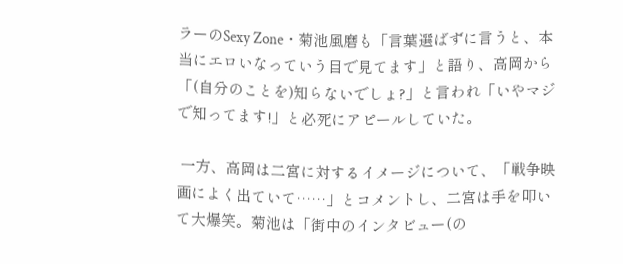ラーのSexy Zone・菊池風磨も「言葉選ばずに言うと、本当にエロいなっていう目で見てます」と語り、高岡から「(自分のことを)知らないでしょ?」と言われ「いやマジで知ってます!」と必死にアピールしていた。

 一方、高岡は二宮に対するイメージについて、「戦争映画によく出ていて……」とコメントし、二宮は手を叩いて大爆笑。菊池は「街中のインタビュー(の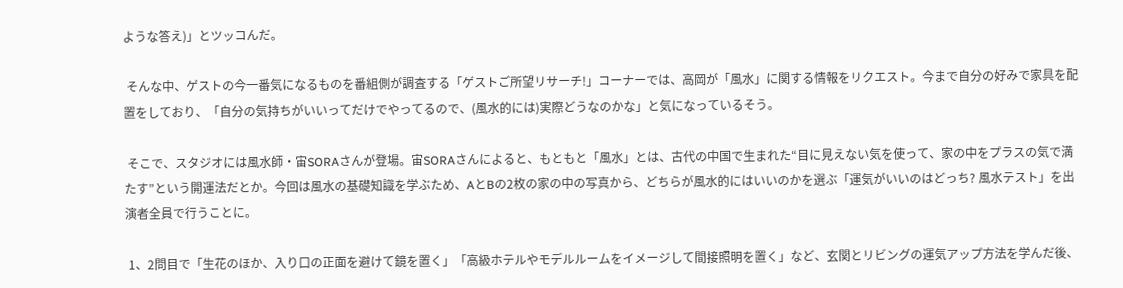ような答え)」とツッコんだ。

 そんな中、ゲストの今一番気になるものを番組側が調査する「ゲストご所望リサーチ!」コーナーでは、高岡が「風水」に関する情報をリクエスト。今まで自分の好みで家具を配置をしており、「自分の気持ちがいいってだけでやってるので、(風水的には)実際どうなのかな」と気になっているそう。

 そこで、スタジオには風水師・宙SORAさんが登場。宙SORAさんによると、もともと「風水」とは、古代の中国で生まれた“目に見えない気を使って、家の中をプラスの気で満たす”という開運法だとか。今回は風水の基礎知識を学ぶため、AとBの2枚の家の中の写真から、どちらが風水的にはいいのかを選ぶ「運気がいいのはどっち? 風水テスト」を出演者全員で行うことに。

 1、2問目で「生花のほか、入り口の正面を避けて鏡を置く」「高級ホテルやモデルルームをイメージして間接照明を置く」など、玄関とリビングの運気アップ方法を学んだ後、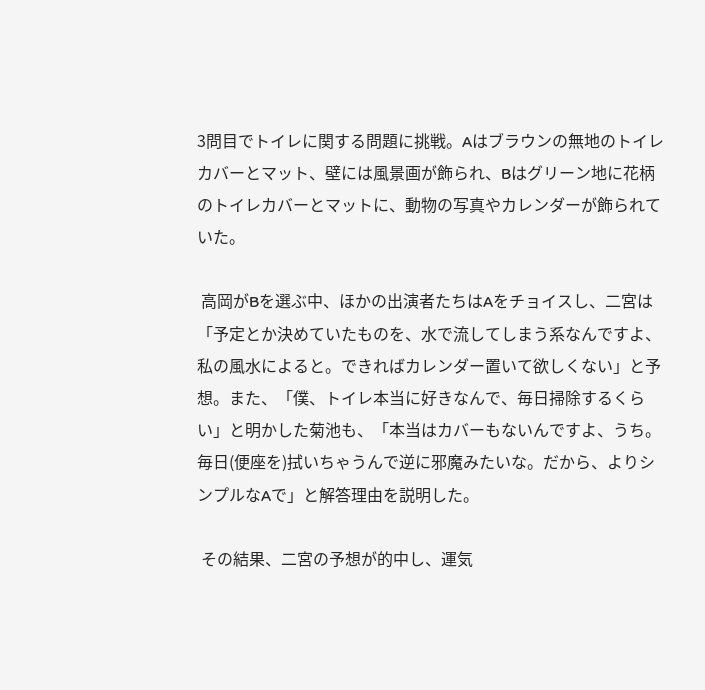3問目でトイレに関する問題に挑戦。Aはブラウンの無地のトイレカバーとマット、壁には風景画が飾られ、Bはグリーン地に花柄のトイレカバーとマットに、動物の写真やカレンダーが飾られていた。

 高岡がBを選ぶ中、ほかの出演者たちはAをチョイスし、二宮は「予定とか決めていたものを、水で流してしまう系なんですよ、私の風水によると。できればカレンダー置いて欲しくない」と予想。また、「僕、トイレ本当に好きなんで、毎日掃除するくらい」と明かした菊池も、「本当はカバーもないんですよ、うち。毎日(便座を)拭いちゃうんで逆に邪魔みたいな。だから、よりシンプルなAで」と解答理由を説明した。

 その結果、二宮の予想が的中し、運気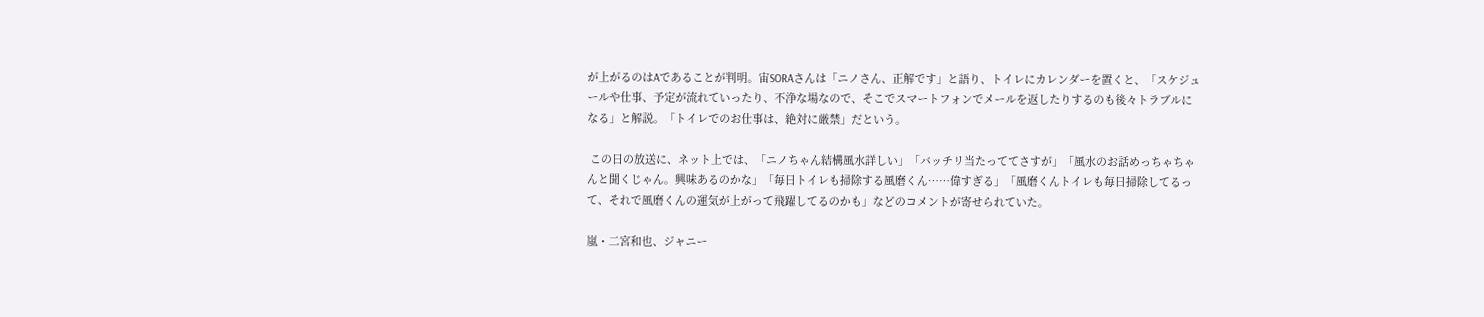が上がるのはAであることが判明。宙SORAさんは「ニノさん、正解です」と語り、トイレにカレンダーを置くと、「スケジュールや仕事、予定が流れていったり、不浄な場なので、そこでスマートフォンでメールを返したりするのも後々トラブルになる」と解説。「トイレでのお仕事は、絶対に厳禁」だという。

 この日の放送に、ネット上では、「ニノちゃん結構風水詳しい」「バッチリ当たっててさすが」「風水のお話めっちゃちゃんと聞くじゃん。興味あるのかな」「毎日トイレも掃除する風磨くん……偉すぎる」「風磨くんトイレも毎日掃除してるって、それで風磨くんの運気が上がって飛躍してるのかも」などのコメントが寄せられていた。

嵐・二宮和也、ジャニー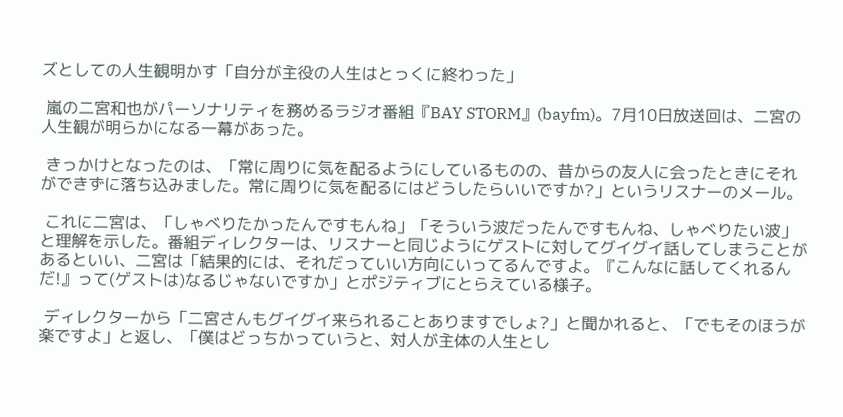ズとしての人生観明かす「自分が主役の人生はとっくに終わった」

 嵐の二宮和也がパーソナリティを務めるラジオ番組『BAY STORM』(bayfm)。7月10日放送回は、二宮の人生観が明らかになる一幕があった。

 きっかけとなったのは、「常に周りに気を配るようにしているものの、昔からの友人に会ったときにそれができずに落ち込みました。常に周りに気を配るにはどうしたらいいですか?」というリスナーのメール。

 これに二宮は、「しゃべりたかったんですもんね」「そういう波だったんですもんね、しゃべりたい波」と理解を示した。番組ディレクターは、リスナーと同じようにゲストに対してグイグイ話してしまうことがあるといい、二宮は「結果的には、それだっていい方向にいってるんですよ。『こんなに話してくれるんだ!』って(ゲストは)なるじゃないですか」とポジティブにとらえている様子。

 ディレクターから「二宮さんもグイグイ来られることありますでしょ?」と聞かれると、「でもそのほうが楽ですよ」と返し、「僕はどっちかっていうと、対人が主体の人生とし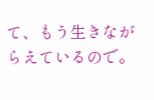て、もう生きながらえているので。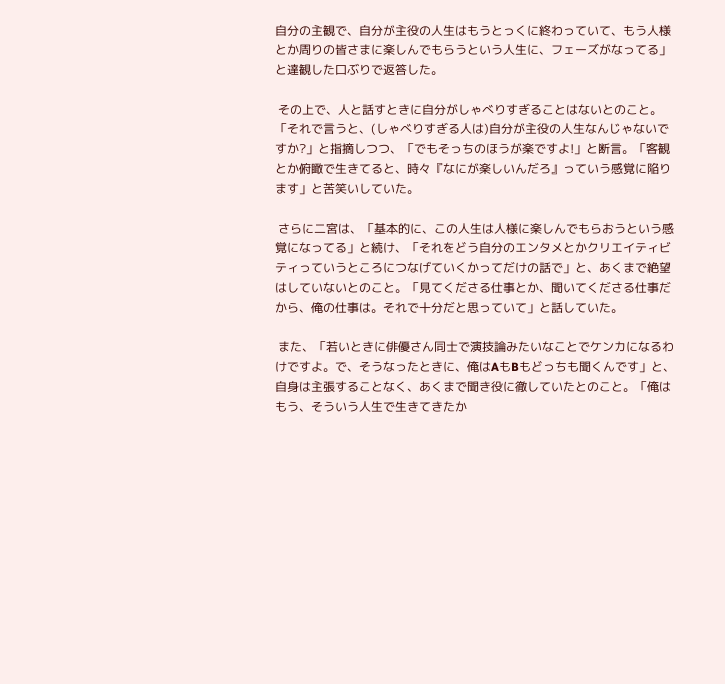自分の主観で、自分が主役の人生はもうとっくに終わっていて、もう人様とか周りの皆さまに楽しんでもらうという人生に、フェーズがなってる」と達観した口ぶりで返答した。

 その上で、人と話すときに自分がしゃべりすぎることはないとのこと。「それで言うと、(しゃべりすぎる人は)自分が主役の人生なんじゃないですか?」と指摘しつつ、「でもそっちのほうが楽ですよ!」と断言。「客観とか俯瞰で生きてると、時々『なにが楽しいんだろ』っていう感覚に陥ります」と苦笑いしていた。

 さらに二宮は、「基本的に、この人生は人様に楽しんでもらおうという感覚になってる」と続け、「それをどう自分のエンタメとかクリエイティビティっていうところにつなげていくかってだけの話で」と、あくまで絶望はしていないとのこと。「見てくださる仕事とか、聞いてくださる仕事だから、俺の仕事は。それで十分だと思っていて」と話していた。

 また、「若いときに俳優さん同士で演技論みたいなことでケンカになるわけですよ。で、そうなったときに、俺はAもBもどっちも聞くんです」と、自身は主張することなく、あくまで聞き役に徹していたとのこと。「俺はもう、そういう人生で生きてきたか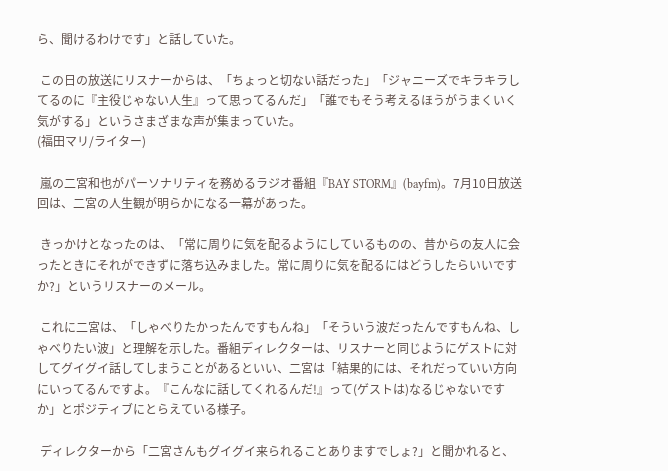ら、聞けるわけです」と話していた。

 この日の放送にリスナーからは、「ちょっと切ない話だった」「ジャニーズでキラキラしてるのに『主役じゃない人生』って思ってるんだ」「誰でもそう考えるほうがうまくいく気がする」というさまざまな声が集まっていた。
(福田マリ/ライター)

 嵐の二宮和也がパーソナリティを務めるラジオ番組『BAY STORM』(bayfm)。7月10日放送回は、二宮の人生観が明らかになる一幕があった。

 きっかけとなったのは、「常に周りに気を配るようにしているものの、昔からの友人に会ったときにそれができずに落ち込みました。常に周りに気を配るにはどうしたらいいですか?」というリスナーのメール。

 これに二宮は、「しゃべりたかったんですもんね」「そういう波だったんですもんね、しゃべりたい波」と理解を示した。番組ディレクターは、リスナーと同じようにゲストに対してグイグイ話してしまうことがあるといい、二宮は「結果的には、それだっていい方向にいってるんですよ。『こんなに話してくれるんだ!』って(ゲストは)なるじゃないですか」とポジティブにとらえている様子。

 ディレクターから「二宮さんもグイグイ来られることありますでしょ?」と聞かれると、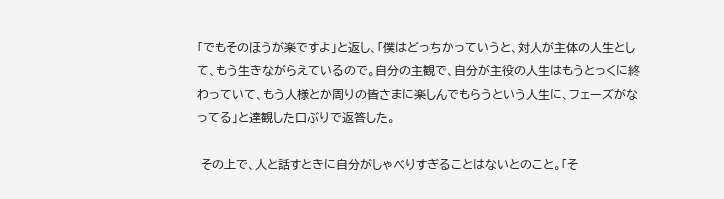「でもそのほうが楽ですよ」と返し、「僕はどっちかっていうと、対人が主体の人生として、もう生きながらえているので。自分の主観で、自分が主役の人生はもうとっくに終わっていて、もう人様とか周りの皆さまに楽しんでもらうという人生に、フェーズがなってる」と達観した口ぶりで返答した。

 その上で、人と話すときに自分がしゃべりすぎることはないとのこと。「そ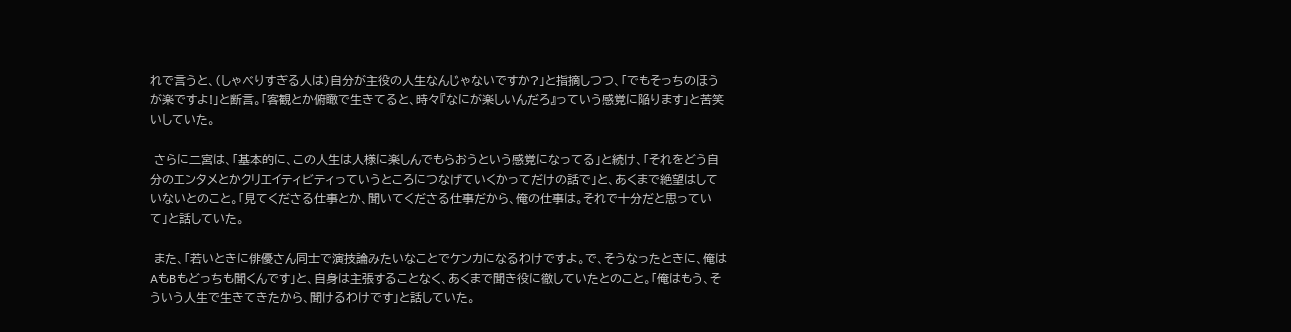れで言うと、(しゃべりすぎる人は)自分が主役の人生なんじゃないですか?」と指摘しつつ、「でもそっちのほうが楽ですよ!」と断言。「客観とか俯瞰で生きてると、時々『なにが楽しいんだろ』っていう感覚に陥ります」と苦笑いしていた。

 さらに二宮は、「基本的に、この人生は人様に楽しんでもらおうという感覚になってる」と続け、「それをどう自分のエンタメとかクリエイティビティっていうところにつなげていくかってだけの話で」と、あくまで絶望はしていないとのこと。「見てくださる仕事とか、聞いてくださる仕事だから、俺の仕事は。それで十分だと思っていて」と話していた。

 また、「若いときに俳優さん同士で演技論みたいなことでケンカになるわけですよ。で、そうなったときに、俺はAもBもどっちも聞くんです」と、自身は主張することなく、あくまで聞き役に徹していたとのこと。「俺はもう、そういう人生で生きてきたから、聞けるわけです」と話していた。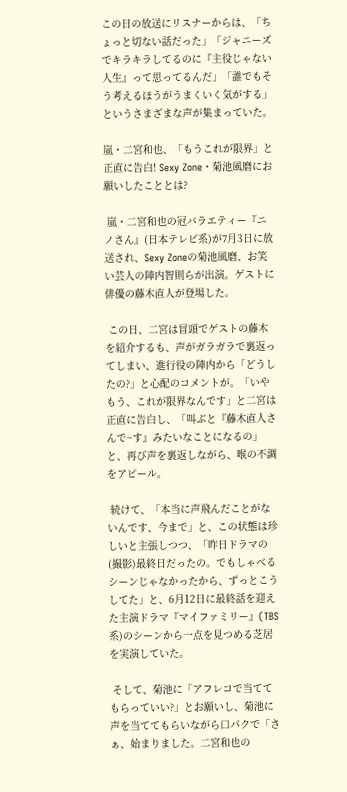この日の放送にリスナーからは、「ちょっと切ない話だった」「ジャニーズでキラキラしてるのに『主役じゃない人生』って思ってるんだ」「誰でもそう考えるほうがうまくいく気がする」というさまざまな声が集まっていた。

嵐・二宮和也、「もうこれが限界」と正直に告白! Sexy Zone・菊池風磨にお願いしたこととは?

 嵐・二宮和也の冠バラエティー『ニノさん』(日本テレビ系)が7月3日に放送され、Sexy Zoneの菊池風磨、お笑い芸人の陣内智則らが出演。ゲストに俳優の藤木直人が登場した。

 この日、二宮は冒頭でゲストの藤木を紹介するも、声がガラガラで裏返ってしまい、進行役の陣内から「どうしたの?」と心配のコメントが。「いやもう、これが限界なんです」と二宮は正直に告白し、「叫ぶと『藤木直人さんで~す』みたいなことになるの」と、再び声を裏返しながら、喉の不調をアピール。

 続けて、「本当に声飛んだことがないんです、今まで」と、この状態は珍しいと主張しつつ、「昨日ドラマの(撮影)最終日だったの。でもしゃべるシーンじゃなかったから、ずっとこうしてた」と、6月12日に最終話を迎えた主演ドラマ『マイファミリー』(TBS系)のシーンから一点を見つめる芝居を実演していた。

 そして、菊池に「アフレコで当ててもらっていい?」とお願いし、菊池に声を当ててもらいながら口パクで「さぁ、始まりました。二宮和也の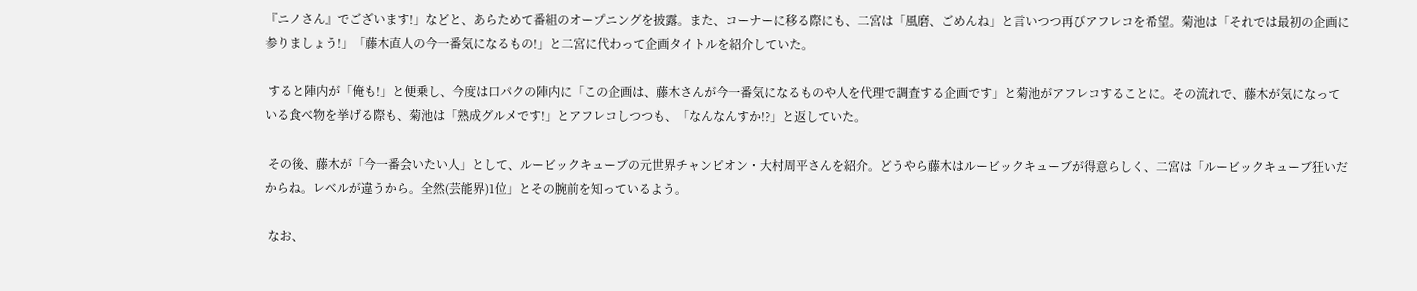『ニノさん』でございます!」などと、あらためて番組のオープニングを披露。また、コーナーに移る際にも、二宮は「風磨、ごめんね」と言いつつ再びアフレコを希望。菊池は「それでは最初の企画に参りましょう!」「藤木直人の今一番気になるもの!」と二宮に代わって企画タイトルを紹介していた。

 すると陣内が「俺も!」と便乗し、今度は口パクの陣内に「この企画は、藤木さんが今一番気になるものや人を代理で調査する企画です」と菊池がアフレコすることに。その流れで、藤木が気になっている食べ物を挙げる際も、菊池は「熟成グルメです!」とアフレコしつつも、「なんなんすか!?」と返していた。

 その後、藤木が「今一番会いたい人」として、ルービックキューブの元世界チャンピオン・大村周平さんを紹介。どうやら藤木はルービックキューブが得意らしく、二宮は「ルービックキューブ狂いだからね。レベルが違うから。全然(芸能界)1位」とその腕前を知っているよう。

 なお、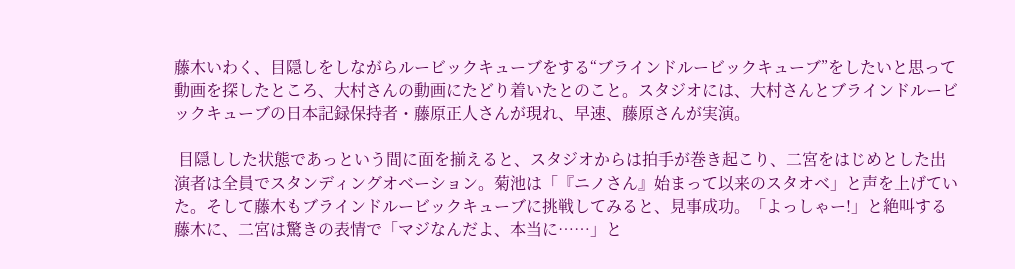藤木いわく、目隠しをしながらルービックキューブをする“ブラインドルービックキューブ”をしたいと思って動画を探したところ、大村さんの動画にたどり着いたとのこと。スタジオには、大村さんとブラインドルービックキューブの日本記録保持者・藤原正人さんが現れ、早速、藤原さんが実演。

 目隠しした状態であっという間に面を揃えると、スタジオからは拍手が巻き起こり、二宮をはじめとした出演者は全員でスタンディングオベーション。菊池は「『ニノさん』始まって以来のスタオベ」と声を上げていた。そして藤木もブラインドルービックキューブに挑戦してみると、見事成功。「よっしゃー!」と絶叫する藤木に、二宮は驚きの表情で「マジなんだよ、本当に……」と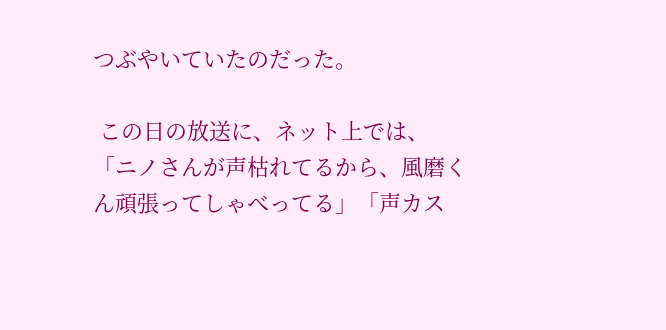つぶやいていたのだった。

 この日の放送に、ネット上では、「ニノさんが声枯れてるから、風磨くん頑張ってしゃべってる」「声カス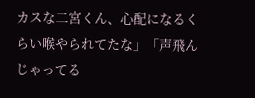カスな二宮くん、心配になるくらい喉やられてたな」「声飛んじゃってる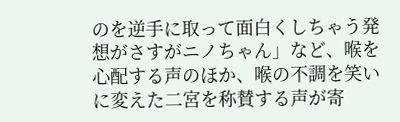のを逆手に取って面白くしちゃう発想がさすがニノちゃん」など、喉を心配する声のほか、喉の不調を笑いに変えた二宮を称賛する声が寄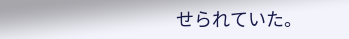せられていた。